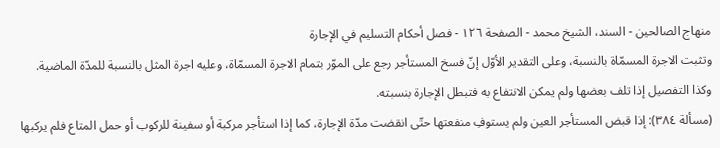منهاج الصالحين - السند، الشيخ محمد - الصفحة ١٢٦ - فصل أحكام التسليم في الإجارة
وتثبت الاجرة المسمّاة بالنسبة، وعلى التقدير الأوّل إنّ فسخ المستأجر رجع على الموّر بتمام الاجرة المسمّاة، وعليه اجرة المثل بالنسبة للمدّة الماضية.
وكذا التفصيل إذا تلف بعضها ولم يمكن الانتفاع به فتبطل الإجارة بنسبته.
(مسألة ٣٨٤): إذا قبض المستأجر العين ولم يستوفِ منفعتها حتّى انقضت مدّة الإجارة، كما إذا استأجر مركبة أو سفينة للركوب أو حمل المتاع فلم يركبها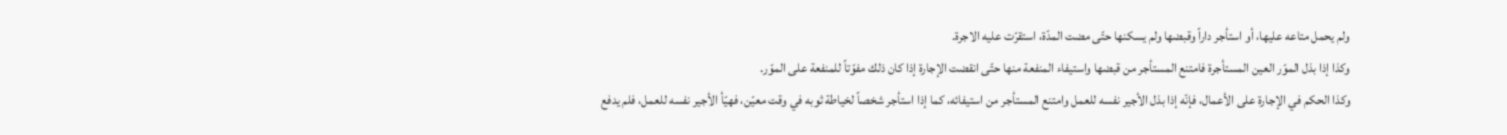ولم يحمل متاعه عليها، أو استأجر داراً وقبضها ولم يسكنها حتّى مضت المدّة، استقرّت عليه الاجرة.
وكذا إذا بذل الموّر العين المستأجرة فامتنع المستأجر من قبضها واستيفاء المنفعة منها حتّى انقضت الإجارة إذا كان ذلك مفوّتاً للمنفعة على الموّر.
وكذا الحكم في الإجارة على الأعمال، فإنّه إذا بذل الأجير نفسه للعمل وامتنع المستأجر من استيفائه، كما إذا استأجر شخصاً لخياطة ثوبه في وقت معيّن، فهيّأ الأجير نفسه للعمل، فلم يدفع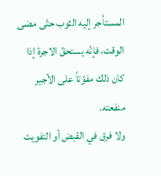المستأجر إليه الثوب حتّى مضى الوقت، فإنّه يستحقّ الاجرة إذا كان ذلك مفوّتاً على الأجير منفعته.
ولا فرق في القبض أو التفويت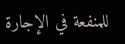للمنفعة في الإجارة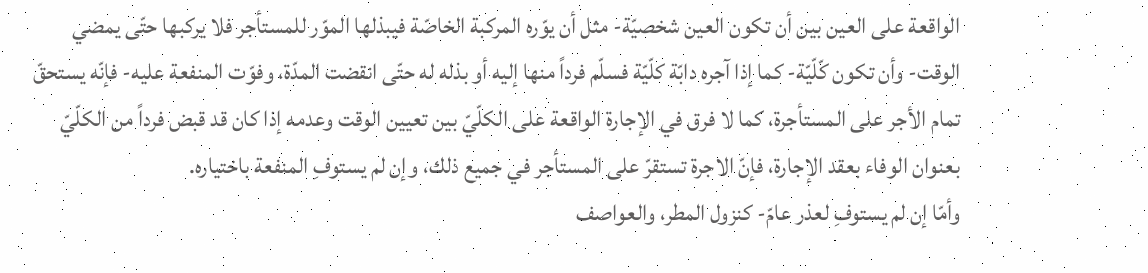الواقعة على العين بين أن تكون العين شخصيّة- مثل أن يوّره المركبة الخاصّة فيبذلها الموّر للمستأجر فلا يركبها حتّى يمضي الوقت- وأن تكون كّلّيّة- كما إذا آجره دابّة كلّيّة فسلّم فرداً منها إليه أو بذله له حتّى انقضت المدّة، وفوّت المنفعة عليه- فإنّه يستحقّ تمام الأجر على المستأجرة، كما لا فرق في الإجارة الواقعة على الكلّيّ بين تعيين الوقت وعدمه إذا كان قد قبض فرداً من الكلّيّ بعنوان الوفاء بعقد الإجارة، فإنّ الاجرة تستقرّ على المستأجر في جميع ذلك، وإن لم يستوفِ المنفعة باختياره.
وأمّا إن لم يستوفِ لعذر عامّ- كنزول المطر، والعواصف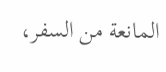المانعة من السفر،